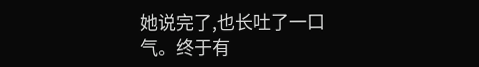她说完了,也长吐了一口气。终于有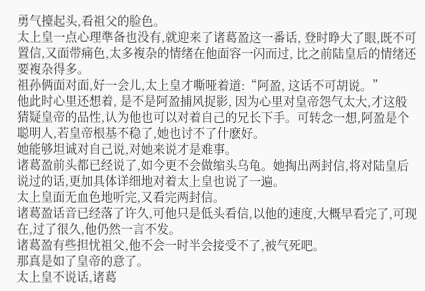勇气擡起头,看祖父的脸色。
太上皇一点心理準备也没有,就迎来了诸葛盈这一番话, 登时睁大了眼,既不可置信,又面带痛色,太多複杂的情绪在他面容一闪而过, 比之前陆皇后的情绪还要複杂得多。
祖孙俩面对面,好一会儿,太上皇才嘶哑着道:“阿盈, 这话不可胡说。”
他此时心里还想着, 是不是阿盈捕风捉影, 因为心里对皇帝怨气太大,才这般猜疑皇帝的品性,认为他也可以对着自己的兄长下手。可转念一想,阿盈是个聪明人,若皇帝根基不稳了,她也讨不了什麽好。
她能够坦诚对自己说,对她来说才是难事。
诸葛盈前头都已经说了,如今更不会做缩头乌龟。她掏出两封信,将对陆皇后说过的话,更加具体详细地对着太上皇也说了一遍。
太上皇面无血色地听完,又看完两封信。
诸葛盈话音已经落了许久,可他只是低头看信,以他的速度,大概早看完了,可现在,过了很久,他仍然一言不发。
诸葛盈有些担忧祖父,他不会一时半会接受不了,被气死吧。
那真是如了皇帝的意了。
太上皇不说话,诸葛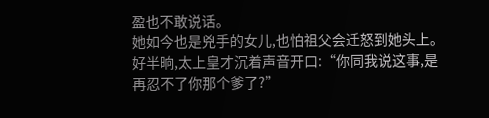盈也不敢说话。
她如今也是兇手的女儿,也怕祖父会迁怒到她头上。
好半晌,太上皇才沉着声音开口:“你同我说这事,是再忍不了你那个爹了?”